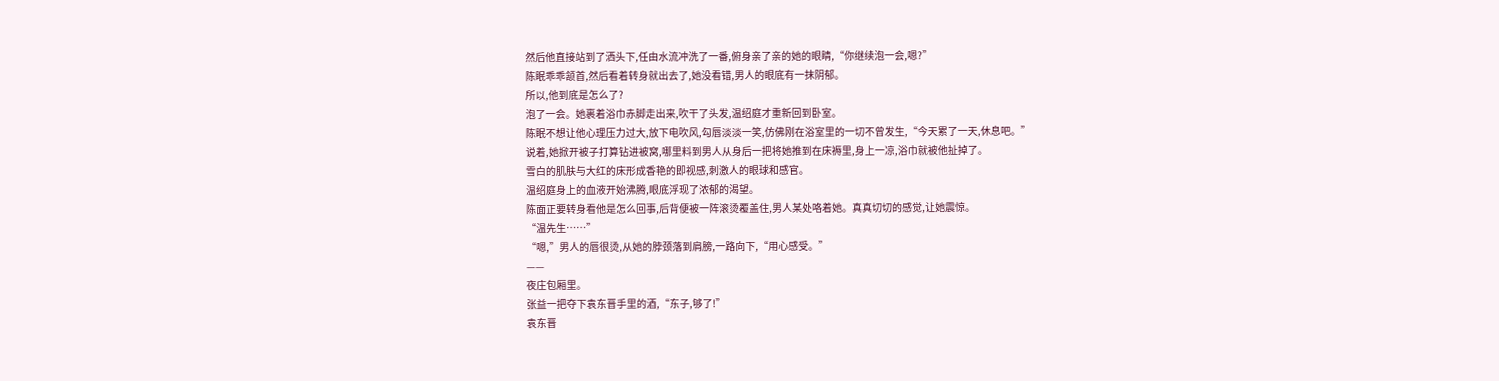然后他直接站到了洒头下,任由水流冲洗了一番,俯身亲了亲的她的眼睛,“你继续泡一会,嗯?”
陈眠乖乖颔首,然后看着转身就出去了,她没看错,男人的眼底有一抹阴郁。
所以,他到底是怎么了?
泡了一会。她裹着浴巾赤脚走出来,吹干了头发,温绍庭才重新回到卧室。
陈眠不想让他心理压力过大,放下电吹风,勾唇淡淡一笑,仿佛刚在浴室里的一切不曾发生,“今天累了一天,休息吧。”
说着,她掀开被子打算钻进被窝,哪里料到男人从身后一把将她推到在床褥里,身上一凉,浴巾就被他扯掉了。
雪白的肌肤与大红的床形成香艳的即视感,刺激人的眼球和感官。
温绍庭身上的血液开始沸腾,眼底浮现了浓郁的渴望。
陈面正要转身看他是怎么回事,后背便被一阵滚烫覆盖住,男人某处咯着她。真真切切的感觉,让她震惊。
“温先生……”
“嗯,”男人的唇很烫,从她的脖颈落到肩膀,一路向下,“用心感受。”
——
夜庄包厢里。
张益一把夺下袁东晋手里的酒,“东子,够了!”
袁东晋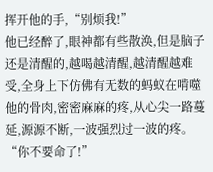挥开他的手,“别烦我!”
他已经醉了,眼神都有些散涣,但是脑子还是清醒的,越喝越清醒,越清醒越难受,全身上下仿佛有无数的蚂蚁在啃噬他的骨肉,密密麻麻的疼,从心尖一路蔓延,源源不断,一波强烈过一波的疼。
“你不要命了!”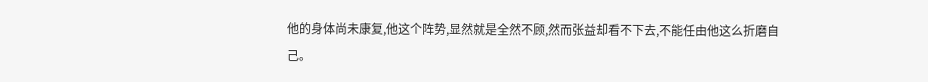他的身体尚未康复,他这个阵势,显然就是全然不顾,然而张益却看不下去,不能任由他这么折磨自己。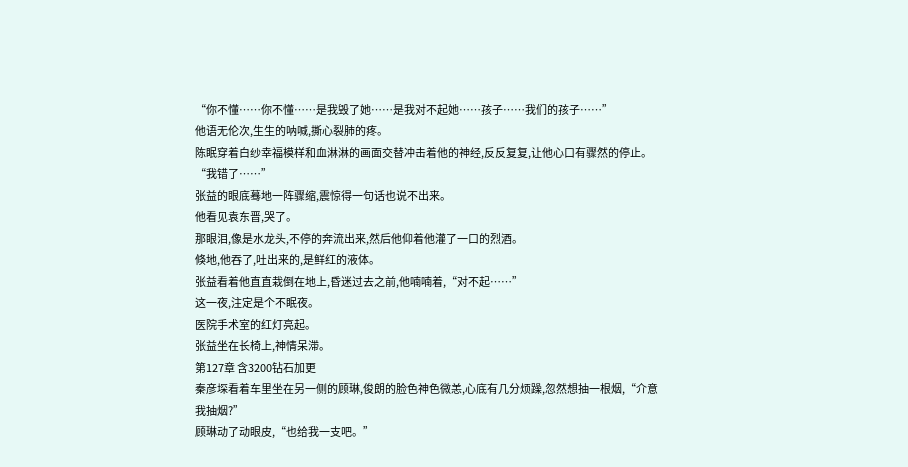“你不懂……你不懂……是我毁了她……是我对不起她……孩子……我们的孩子……”
他语无伦次,生生的呐喊,撕心裂肺的疼。
陈眠穿着白纱幸福模样和血淋淋的画面交替冲击着他的神经,反反复复,让他心口有骤然的停止。
“我错了……”
张益的眼底蓦地一阵骤缩,震惊得一句话也说不出来。
他看见袁东晋,哭了。
那眼泪,像是水龙头,不停的奔流出来,然后他仰着他灌了一口的烈酒。
倏地,他吞了,吐出来的,是鲜红的液体。
张益看着他直直栽倒在地上,昏迷过去之前,他喃喃着,“对不起……”
这一夜,注定是个不眠夜。
医院手术室的红灯亮起。
张益坐在长椅上,神情呆滞。
第127章 含3200钻石加更
秦彦堔看着车里坐在另一侧的顾琳,俊朗的脸色神色微恙,心底有几分烦躁,忽然想抽一根烟,“介意我抽烟?”
顾琳动了动眼皮,“也给我一支吧。”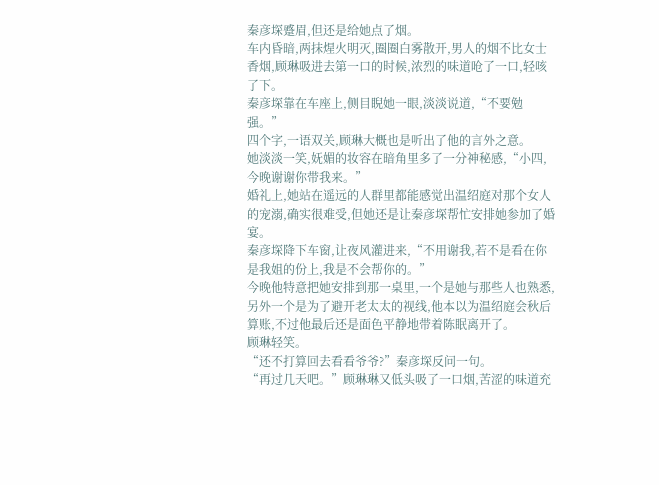秦彦堔蹙眉,但还是给她点了烟。
车内昏暗,两抹煋火明灭,圈圈白雾散开,男人的烟不比女士香烟,顾琳吸进去第一口的时候,浓烈的味道呛了一口,轻咳了下。
秦彦堔靠在车座上,侧目睨她一眼,淡淡说道,“不要勉强。”
四个字,一语双关,顾琳大概也是听出了他的言外之意。
她淡淡一笑,妩媚的妆容在暗角里多了一分神秘感,“小四,今晚谢谢你带我来。”
婚礼上,她站在遥远的人群里都能感觉出温绍庭对那个女人的宠溺,确实很难受,但她还是让秦彦堔帮忙安排她参加了婚宴。
秦彦堔降下车窗,让夜风灌进来,“不用谢我,若不是看在你是我姐的份上,我是不会帮你的。”
今晚他特意把她安排到那一桌里,一个是她与那些人也熟悉,另外一个是为了避开老太太的视线,他本以为温绍庭会秋后算账,不过他最后还是面色平静地带着陈眠离开了。
顾琳轻笑。
“还不打算回去看看爷爷?”秦彦堔反问一句。
“再过几天吧。”顾琳琳又低头吸了一口烟,苦涩的味道充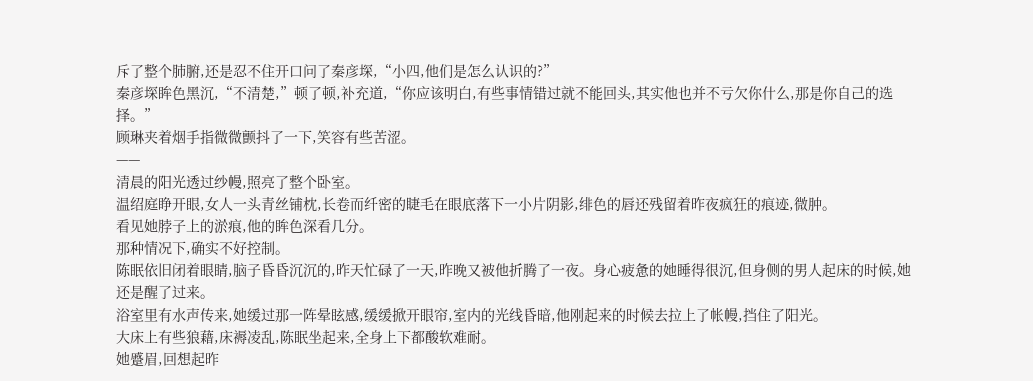斥了整个肺腑,还是忍不住开口问了秦彦堔,“小四,他们是怎么认识的?”
秦彦堔眸色黑沉,“不清楚,”顿了顿,补充道,“你应该明白,有些事情错过就不能回头,其实他也并不亏欠你什么,那是你自己的选择。”
顾琳夹着烟手指微微颤抖了一下,笑容有些苦涩。
——
清晨的阳光透过纱幔,照亮了整个卧室。
温绍庭睁开眼,女人一头青丝铺枕,长卷而纤密的睫毛在眼底落下一小片阴影,绯色的唇还残留着昨夜疯狂的痕迹,微肿。
看见她脖子上的淤痕,他的眸色深看几分。
那种情况下,确实不好控制。
陈眠依旧闭着眼睛,脑子昏昏沉沉的,昨天忙碌了一天,昨晚又被他折腾了一夜。身心疲惫的她睡得很沉,但身侧的男人起床的时候,她还是醒了过来。
浴室里有水声传来,她缓过那一阵晕眩感,缓缓掀开眼帘,室内的光线昏暗,他刚起来的时候去拉上了帐幔,挡住了阳光。
大床上有些狼藉,床褥凌乱,陈眠坐起来,全身上下都酸软难耐。
她蹙眉,回想起昨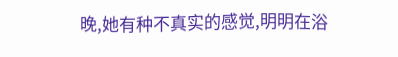晚,她有种不真实的感觉,明明在浴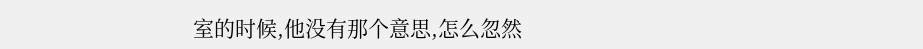室的时候,他没有那个意思,怎么忽然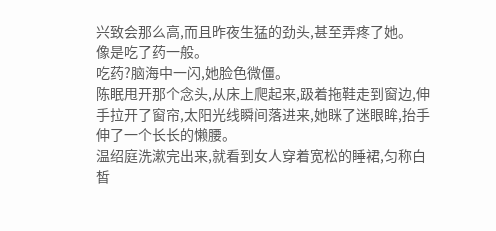兴致会那么高,而且昨夜生猛的劲头,甚至弄疼了她。
像是吃了药一般。
吃药?脑海中一闪,她脸色微僵。
陈眠甩开那个念头,从床上爬起来,趿着拖鞋走到窗边,伸手拉开了窗帘,太阳光线瞬间落进来,她眯了迷眼眸,抬手伸了一个长长的懒腰。
温绍庭洗漱完出来,就看到女人穿着宽松的睡裙,匀称白皙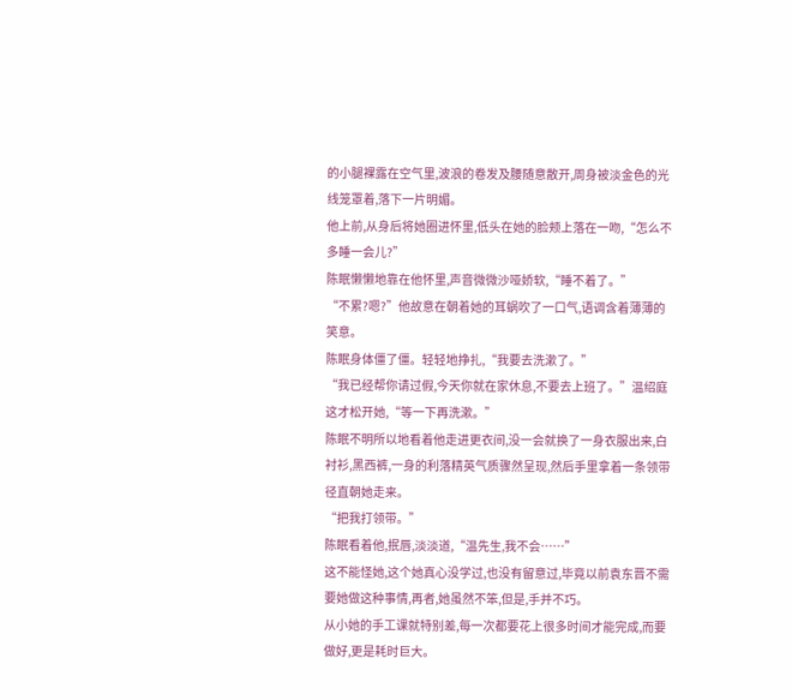的小腿裸露在空气里,波浪的卷发及腰随意散开,周身被淡金色的光线笼罩着,落下一片明媚。
他上前,从身后将她圈进怀里,低头在她的脸颊上落在一吻,“怎么不多睡一会儿?”
陈眠懒懒地靠在他怀里,声音微微沙哑娇软,“睡不着了。”
“不累?嗯?”他故意在朝着她的耳蜗吹了一口气,语调含着薄薄的笑意。
陈眠身体僵了僵。轻轻地挣扎,“我要去洗漱了。”
“我已经帮你请过假,今天你就在家休息,不要去上班了。”温绍庭这才松开她,“等一下再洗漱。”
陈眠不明所以地看着他走进更衣间,没一会就换了一身衣服出来,白衬衫,黑西裤,一身的利落精英气质骤然呈现,然后手里拿着一条领带径直朝她走来。
“把我打领带。”
陈眠看着他,抿唇,淡淡道,“温先生,我不会……”
这不能怪她,这个她真心没学过,也没有留意过,毕竟以前袁东晋不需要她做这种事情,再者,她虽然不笨,但是,手并不巧。
从小她的手工课就特别差,每一次都要花上很多时间才能完成,而要做好,更是耗时巨大。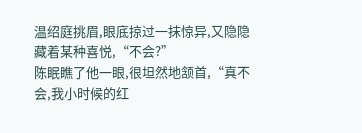温绍庭挑眉,眼底掠过一抹惊异,又隐隐藏着某种喜悦,“不会?”
陈眠瞧了他一眼,很坦然地颔首,“真不会,我小时候的红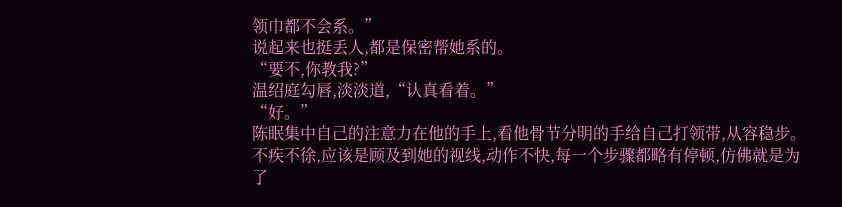领巾都不会系。”
说起来也挺丢人,都是保密帮她系的。
“要不,你教我?”
温绍庭勾唇,淡淡道,“认真看着。”
“好。”
陈眠集中自己的注意力在他的手上,看他骨节分明的手给自己打领带,从容稳步。不疾不徐,应该是顾及到她的视线,动作不快,每一个步骤都略有停顿,仿佛就是为了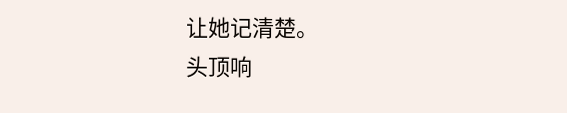让她记清楚。
头顶响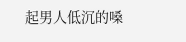起男人低沉的嗓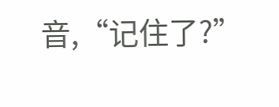音,“记住了?”